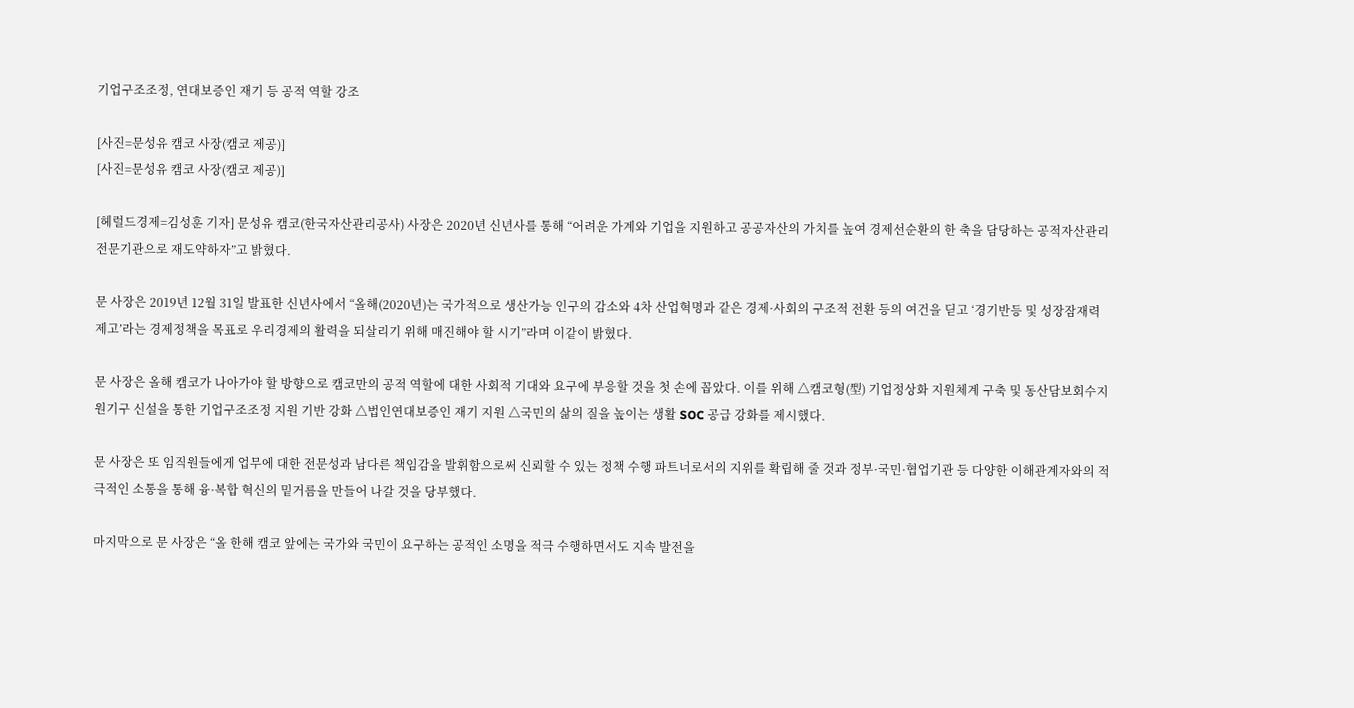기업구조조정, 연대보증인 재기 등 공적 역할 강조

[사진=문성유 캠코 사장(캠코 제공)]
[사진=문성유 캠코 사장(캠코 제공)]

[헤럴드경제=김성훈 기자] 문성유 캠코(한국자산관리공사) 사장은 2020년 신년사를 통해 “어려운 가계와 기업을 지원하고 공공자산의 가치를 높여 경제선순환의 한 축을 담당하는 공적자산관리전문기관으로 재도약하자”고 밝혔다.

문 사장은 2019년 12월 31일 발표한 신년사에서 “올해(2020년)는 국가적으로 생산가능 인구의 감소와 4차 산업혁명과 같은 경제·사회의 구조적 전환 등의 여건을 딛고 ‘경기반등 및 성장잠재력 제고’라는 경제정책을 목표로 우리경제의 활력을 되살리기 위해 매진해야 할 시기”라며 이같이 밝혔다.

문 사장은 올해 캠코가 나아가야 할 방향으로 캠코만의 공적 역할에 대한 사회적 기대와 요구에 부응할 것을 첫 손에 꼽았다. 이를 위해 △캠코형(型) 기업정상화 지원체계 구축 및 동산담보회수지원기구 신설을 통한 기업구조조정 지원 기반 강화 △법인연대보증인 재기 지원 △국민의 삶의 질을 높이는 생활 SOC 공급 강화를 제시했다.

문 사장은 또 임직원들에게 업무에 대한 전문성과 남다른 책임감을 발휘함으로써 신뢰할 수 있는 정책 수행 파트너로서의 지위를 확립해 줄 것과 정부·국민·협업기관 등 다양한 이해관계자와의 적극적인 소통을 통해 융·복합 혁신의 밑거름을 만들어 나갈 것을 당부했다.

마지막으로 문 사장은 “올 한해 캠코 앞에는 국가와 국민이 요구하는 공적인 소명을 적극 수행하면서도 지속 발전을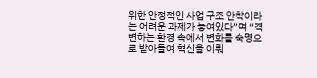위한 안정적인 사업 구조 안착이라는 어려운 과제가 놓여있다”며 “격변하는 환경 속에서 변화를 숙명으로 받아들여 혁신을 이뤄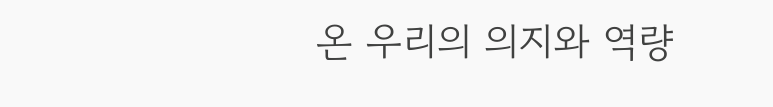온 우리의 의지와 역량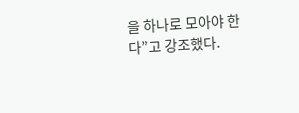을 하나로 모아야 한다”고 강조했다.